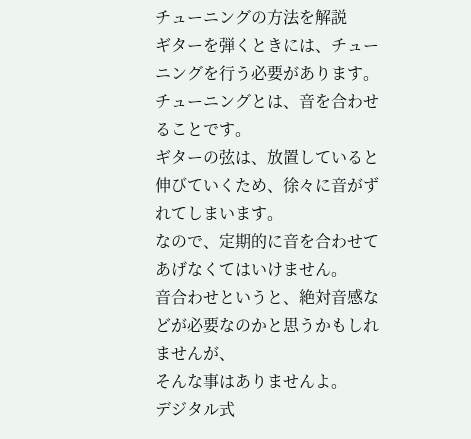チューニングの方法を解説
ギターを弾くときには、チューニングを行う必要があります。
チューニングとは、音を合わせることです。
ギターの弦は、放置していると伸びていくため、徐々に音がずれてしまいます。
なので、定期的に音を合わせてあげなくてはいけません。
音合わせというと、絶対音感などが必要なのかと思うかもしれませんが、
そんな事はありませんよ。
デジタル式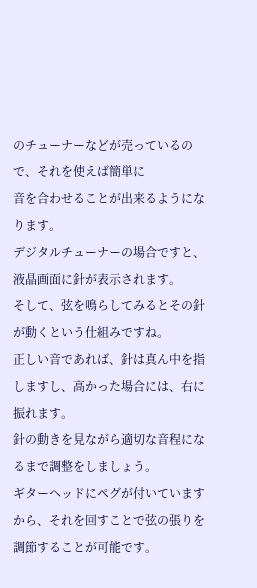のチューナーなどが売っているので、それを使えば簡単に
音を合わせることが出来るようになります。
デジタルチューナーの場合ですと、液晶画面に針が表示されます。
そして、弦を鳴らしてみるとその針が動くという仕組みですね。
正しい音であれば、針は真ん中を指しますし、高かった場合には、右に振れます。
針の動きを見ながら適切な音程になるまで調整をしましょう。
ギターヘッドにペグが付いていますから、それを回すことで弦の張りを
調節することが可能です。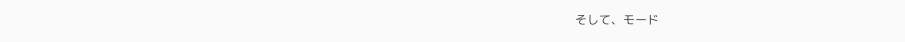そして、モード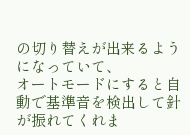の切り替えが出来るようになっていて、
オートモードにすると自動で基準音を検出して針が振れてくれま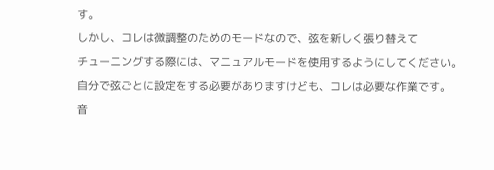す。
しかし、コレは微調整のためのモードなので、弦を新しく張り替えて
チューニングする際には、マニュアルモードを使用するようにしてください。
自分で弦ごとに設定をする必要がありますけども、コレは必要な作業です。
音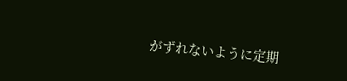がずれないように定期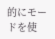的にモードを使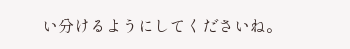い分けるようにしてくださいね。